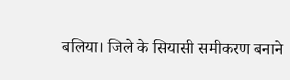बलिया। जिले के सियासी समीकरण बनाने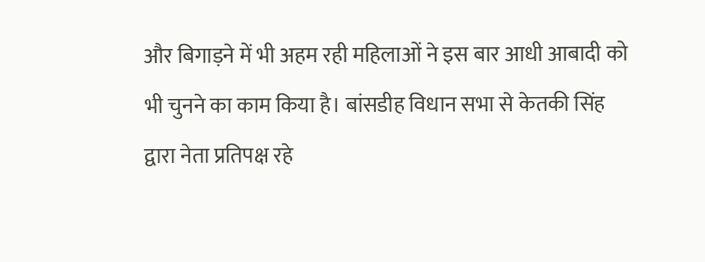और बिगाड़ने में भी अहम रही महिलाओं ने इस बार आधी आबादी को भी चुनने का काम किया है। बांसडीह विधान सभा से केतकी सिंह द्वारा नेता प्रतिपक्ष रहे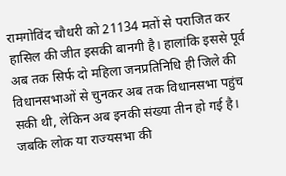रामगोविंद चौधरी को 21134 मतों से पराजित कर हासिल की जीत इसकी बानगी है। हालांकि इससे पूर्व अब तक सिर्फ दो महिला जनप्रतिनिधि ही जिले की विधानसभाओं से चुनकर अब तक विधानसभा पहुंच सकी थी, लेकिन अब इनकी संख्या तीन हो गई है। जबकि लोक या राज्यसभा की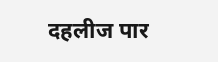दहलीज पार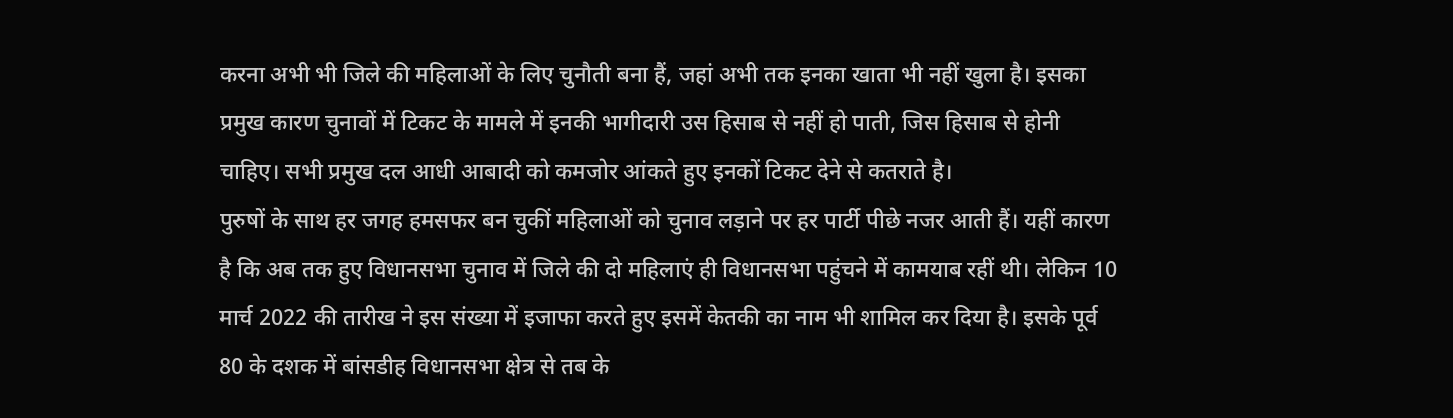करना अभी भी जिले की महिलाओं के लिए चुनौती बना हैं, जहां अभी तक इनका खाता भी नहीं खुला है। इसका प्रमुख कारण चुनावों में टिकट के मामले में इनकी भागीदारी उस हिसाब से नहीं हो पाती, जिस हिसाब से होनी चाहिए। सभी प्रमुख दल आधी आबादी को कमजोर आंकते हुए इनकों टिकट देने से कतराते है।
पुरुषों के साथ हर जगह हमसफर बन चुकीं महिलाओं को चुनाव लड़ाने पर हर पार्टी पीछे नजर आती हैं। यहीं कारण है कि अब तक हुए विधानसभा चुनाव में जिले की दो महिलाएं ही विधानसभा पहुंचने में कामयाब रहीं थी। लेकिन 10 मार्च 2022 की तारीख ने इस संख्या में इजाफा करते हुए इसमें केतकी का नाम भी शामिल कर दिया है। इसके पूर्व 80 के दशक में बांसडीह विधानसभा क्षेत्र से तब के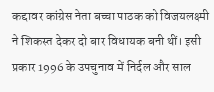कद्दावर कांग्रेस नेता बच्चा पाठक को विजयलक्ष्मी ने शिकस्त देकर दो बार विधायक बनी थीं। इसी प्रकार 1996 के उपचुनाव में निर्दल और साल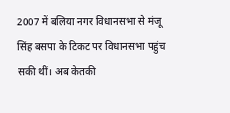2007 में बलिया नगर विधानसभा से मंजू सिंह बसपा के टिकट पर विधानसभा पहुंच सकी थीं। अब केतकी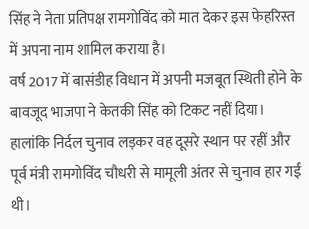सिंह ने नेता प्रतिपक्ष रामगोविंद को मात देकर इस फेहरिस्त में अपना नाम शामिल कराया है।
वर्ष 2017 में बासंडीह विधान में अपनी मजबूत स्थिती होने के बावजूद भाजपा ने केतकी सिंह को टिकट नहीं दिया। हालांकि निर्दल चुनाव लड़कर वह दूसरे स्थान पर रहीं और पूर्व मंत्री रामगोविंद चौधरी से मामूली अंतर से चुनाव हार गईं थी।